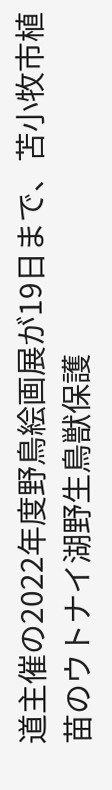道主催の2022年度野鳥絵画展が19日まで、苫小牧市植苗のウトナイ湖野生鳥獣保護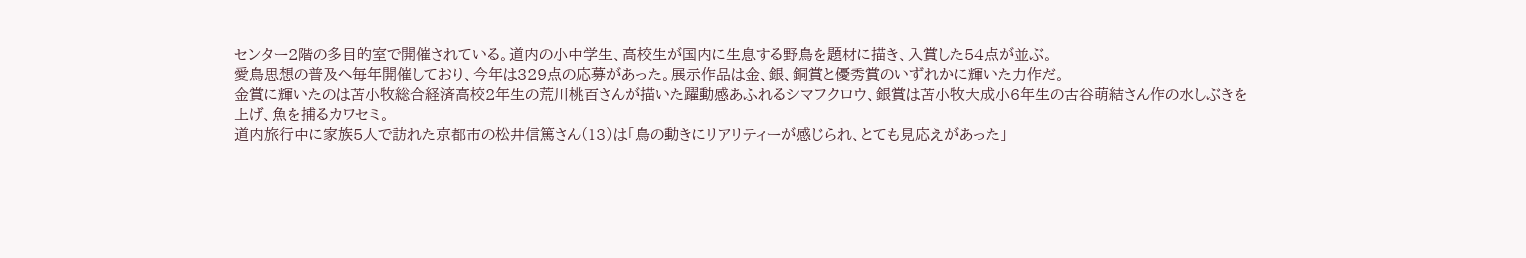センター2階の多目的室で開催されている。道内の小中学生、高校生が国内に生息する野鳥を題材に描き、入賞した54点が並ぶ。
愛鳥思想の普及へ毎年開催しており、今年は329点の応募があった。展示作品は金、銀、銅賞と優秀賞のいずれかに輝いた力作だ。
金賞に輝いたのは苫小牧総合経済高校2年生の荒川桃百さんが描いた躍動感あふれるシマフクロウ、銀賞は苫小牧大成小6年生の古谷萌結さん作の水しぶきを上げ、魚を捕るカワセミ。
道内旅行中に家族5人で訪れた京都市の松井信篤さん(13)は「鳥の動きにリアリティーが感じられ、とても見応えがあった」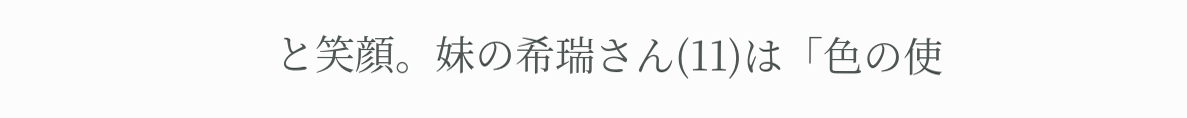と笑顔。妹の希瑞さん(11)は「色の使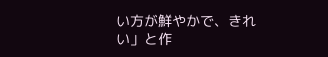い方が鮮やかで、きれい」と作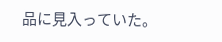品に見入っていた。